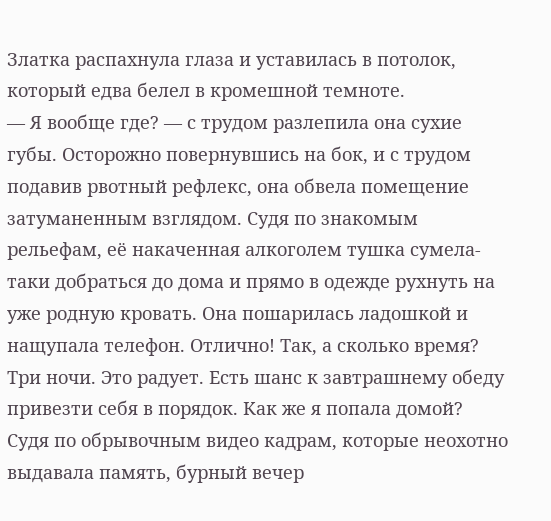Златка распахнула глаза и уставилась в потолок, который едва белел в кромешной темноте.
— Я вообще где? — с трудом разлепила она сухие губы. Осторожно повернувшись на бок, и с трудом подавив рвотный рефлекс, она обвела помещение затуманенным взглядом. Судя по знакомым рельефам, её накаченная алкоголем тушка сумела-таки добраться до дома и прямо в одежде рухнуть на уже родную кровать. Она пошарилась ладошкой и нащупала телефон. Отлично! Так, а сколько время? Три ночи. Это радует. Есть шанс к завтрашнему обеду привезти себя в порядок. Как же я попала домой? Судя по обрывочным видео кадрам, которые неохотно выдавала память, бурный вечер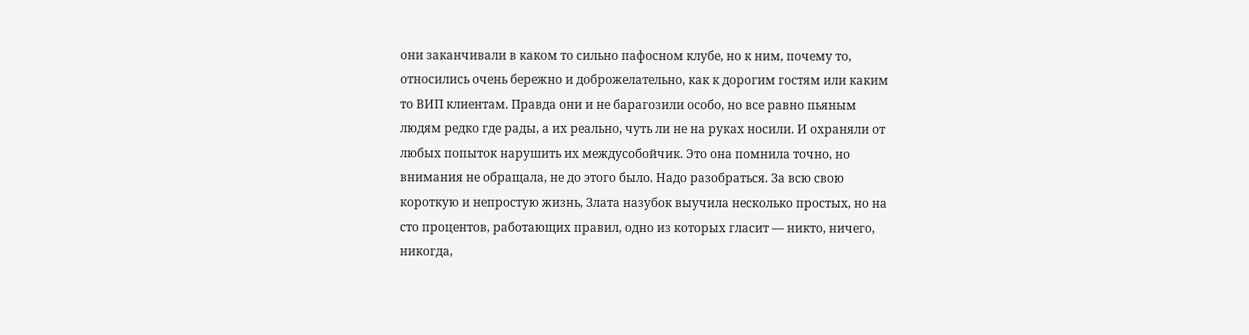они заканчивали в каком то сильно пафосном клубе, но к ним, почему то, относились очень бережно и доброжелательно, как к дорогим гостям или каким то ВИП клиентам. Правда они и не барагозили особо, но все равно пьяным людям редко где рады, а их реально, чуть ли не на руках носили. И охраняли от любых попыток нарушить их междусобойчик. Это она помнила точно, но внимания не обращала, не до этого было. Надо разобраться. За всю свою короткую и непростую жизнь, Злата назубок выучила несколько простых, но на сто процентов, работающих правил, одно из которых гласит — никто, ничего, никогда,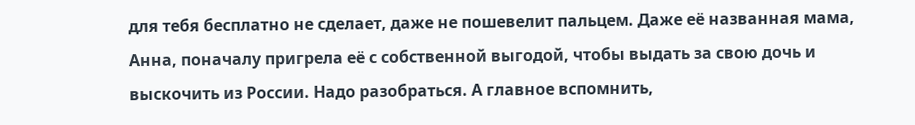для тебя бесплатно не сделает, даже не пошевелит пальцем. Даже её названная мама, Анна, поначалу пригрела её с собственной выгодой, чтобы выдать за свою дочь и выскочить из России. Надо разобраться. А главное вспомнить,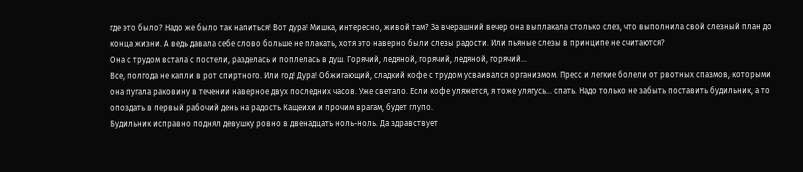где это было? Надо же было так напиться! Вот дура! Мишка, интересно, живой там? За вчерашний вечер она выплакала столько слез, что выполнила свой слезный план до конца жизни. А ведь давала себе слово больше не плакать, хотя это наверно были слезы радости. Или пьяные слезы в принципе не считаются?
Она с трудом встала с постели, разделась и поплелась в душ. Горячий, ледяной, горячий, ледяной, горячий…
Все, полгода не капли в рот спиртного. Или год! Дура! Обжигающий, сладкий кофе с трудом усваивался организмом. Пресс и легкие болели от рвотных спазмов, которыми она пугала раковину в течении наверное двух последних часов. Уже светало. Если кофе уляжется, я тоже улягусь… спать. Надо только не забыть поставить будильник, а то опоздать в первый рабочий день на радость Кащеихи и прочим врагам, будет глупо.
Будильник исправно поднял девушку ровно в двенадцать ноль-ноль. Да здравствует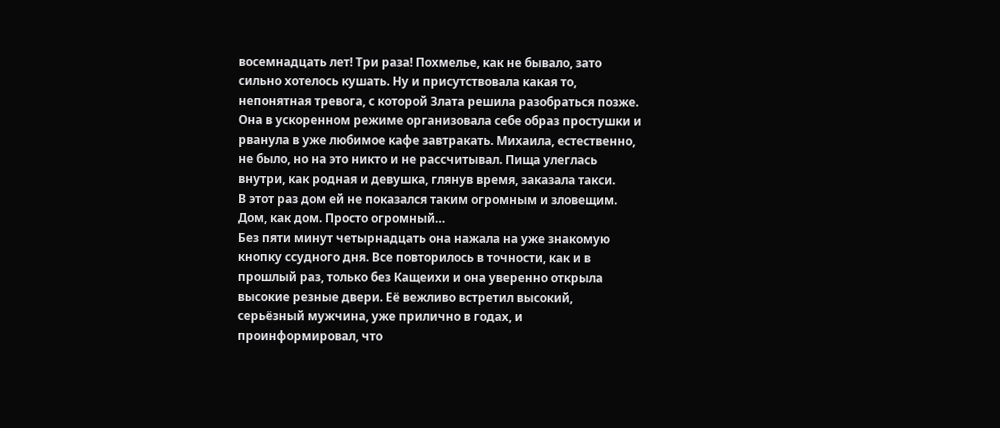восемнадцать лет! Три раза! Похмелье, как не бывало, зато сильно хотелось кушать. Ну и присутствовала какая то, непонятная тревога, с которой Злата решила разобраться позже. Она в ускоренном режиме организовала себе образ простушки и рванула в уже любимое кафе завтракать. Михаила, естественно, не было, но на это никто и не рассчитывал. Пища улеглась внутри, как родная и девушка, глянув время, заказала такси.
В этот раз дом ей не показался таким огромным и зловещим. Дом, как дом. Просто огромный…
Без пяти минут четырнадцать она нажала на уже знакомую кнопку ссудного дня. Все повторилось в точности, как и в прошлый раз, только без Кащеихи и она уверенно открыла высокие резные двери. Её вежливо встретил высокий, серьёзный мужчина, уже прилично в годах, и проинформировал, что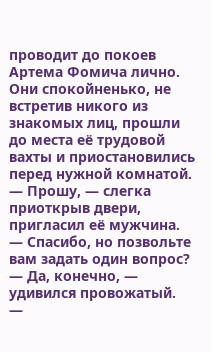проводит до покоев Артема Фомича лично. Они спокойненько, не встретив никого из знакомых лиц, прошли до места её трудовой вахты и приостановились перед нужной комнатой.
— Прошу, — слегка приоткрыв двери, пригласил её мужчина.
— Спасибо, но позвольте вам задать один вопрос?
— Да, конечно, — удивился провожатый.
—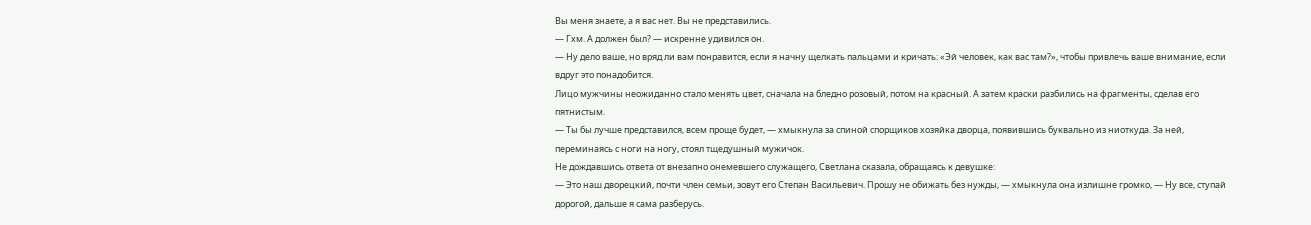Вы меня знаете, а я вас нет. Вы не представились.
— Гхм. А должен был? — искренне удивился он.
— Ну дело ваше, но вряд ли вам понравится, если я начну щелкать пальцами и кричать: «Эй человек, как вас там?», чтобы привлечь ваше внимание, если вдруг это понадобится.
Лицо мужчины неожиданно стало менять цвет, сначала на бледно розовый, потом на красный. А затем краски разбились на фрагменты, сделав его пятнистым.
— Ты бы лучше представился, всем проще будет, — хмыкнула за спиной спорщиков хозяйка дворца, появившись буквально из ниоткуда. За ней, переминаясь с ноги на ногу, стоял тщедушный мужичок.
Не дождавшись ответа от внезапно онемевшего служащего, Светлана сказала, обращаясь к девушке:
— Это наш дворецкий, почти член семьи, зовут его Степан Васильевич. Прошу не обижать без нужды, — хмыкнула она излишне громко, — Ну все, ступай дорогой, дальше я сама разберусь.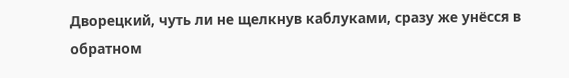Дворецкий, чуть ли не щелкнув каблуками, сразу же унёсся в обратном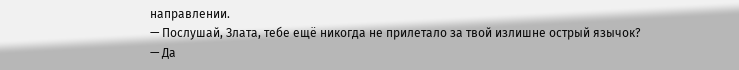направлении.
— Послушай, Злата, тебе ещё никогда не прилетало за твой излишне острый язычок?
— Да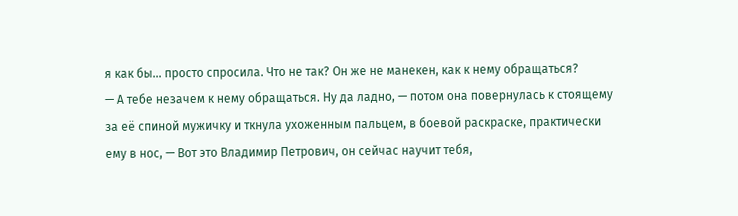я как бы… просто спросила. Что не так? Он же не манекен, как к нему обращаться?
— А тебе незачем к нему обращаться. Ну да ладно, — потом она повернулась к стоящему за её спиной мужичку и ткнула ухоженным пальцем, в боевой раскраске, практически ему в нос, — Вот это Владимир Петрович, он сейчас научит тебя,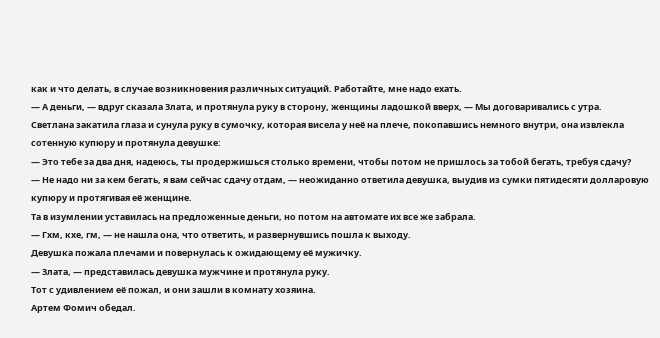как и что делать, в случае возникновения различных ситуаций. Работайте, мне надо ехать.
— А деньги, — вдруг сказала Злата, и протянула руку в сторону, женщины ладошкой вверх, — Мы договаривались с утра.
Светлана закатила глаза и сунула руку в сумочку, которая висела у неё на плече, покопавшись немного внутри, она извлекла сотенную купюру и протянула девушке:
— Это тебе за два дня, надеюсь, ты продержишься столько времени, чтобы потом не пришлось за тобой бегать, требуя сдачу?
— Не надо ни за кем бегать, я вам сейчас сдачу отдам, — неожиданно ответила девушка, выудив из сумки пятидесяти долларовую купюру и протягивая её женщине.
Та в изумлении уставилась на предложенные деньги, но потом на автомате их все же забрала.
— Гхм, кхе, гм, — не нашла она, что ответить, и развернувшись пошла к выходу.
Девушка пожала плечами и повернулась к ожидающему её мужичку.
— Злата, — представилась девушка мужчине и протянула руку.
Тот с удивлением её пожал, и они зашли в комнату хозяина.
Артем Фомич обедал.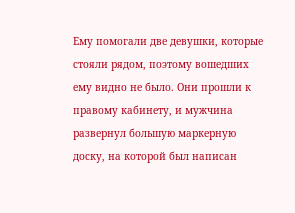Ему помогали две девушки, которые стояли рядом, поэтому вошедших ему видно не было. Они прошли к правому кабинету, и мужчина развернул большую маркерную доску, на которой был написан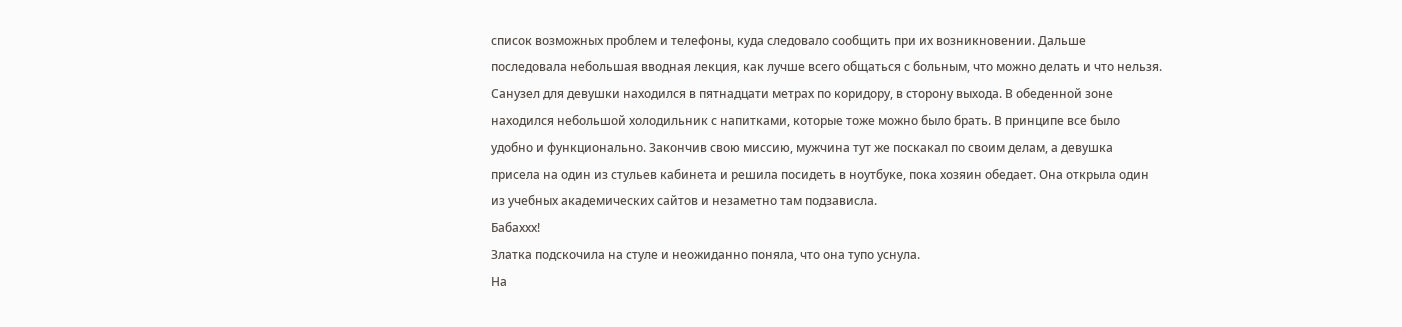список возможных проблем и телефоны, куда следовало сообщить при их возникновении. Дальше последовала небольшая вводная лекция, как лучше всего общаться с больным, что можно делать и что нельзя. Санузел для девушки находился в пятнадцати метрах по коридору, в сторону выхода. В обеденной зоне находился небольшой холодильник с напитками, которые тоже можно было брать. В принципе все было удобно и функционально. Закончив свою миссию, мужчина тут же поскакал по своим делам, а девушка присела на один из стульев кабинета и решила посидеть в ноутбуке, пока хозяин обедает. Она открыла один из учебных академических сайтов и незаметно там подзависла.
Бабаххх!
Златка подскочила на стуле и неожиданно поняла, что она тупо уснула.
На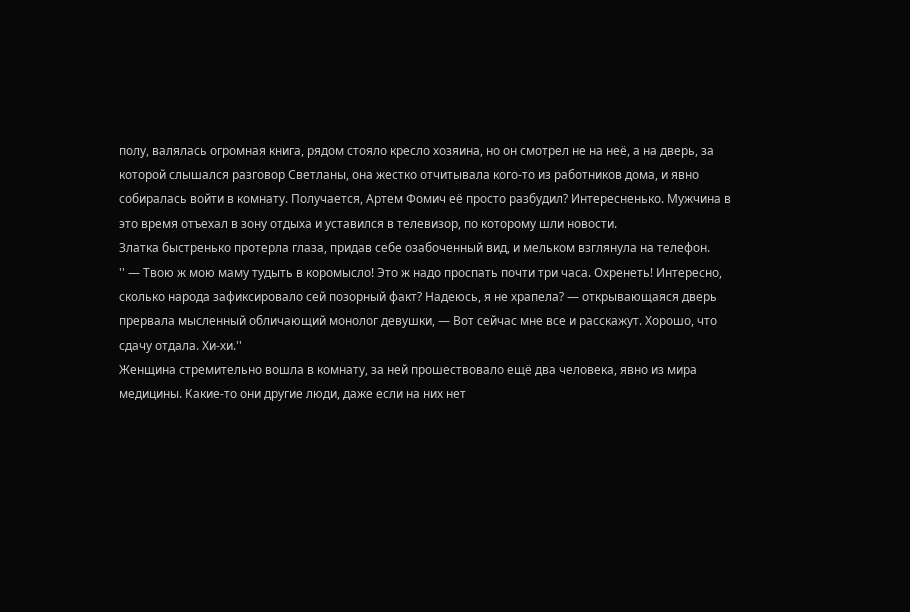полу, валялась огромная книга, рядом стояло кресло хозяина, но он смотрел не на неё, а на дверь, за которой слышался разговор Светланы, она жестко отчитывала кого-то из работников дома, и явно собиралась войти в комнату. Получается, Артем Фомич её просто разбудил? Интересненько. Мужчина в это время отъехал в зону отдыха и уставился в телевизор, по которому шли новости.
Златка быстренько протерла глаза, придав себе озабоченный вид, и мельком взглянула на телефон.
'' — Твою ж мою маму тудыть в коромысло! Это ж надо проспать почти три часа. Охренеть! Интересно, сколько народа зафиксировало сей позорный факт? Надеюсь, я не храпела? — открывающаяся дверь прервала мысленный обличающий монолог девушки, — Вот сейчас мне все и расскажут. Хорошо, что сдачу отдала. Хи-хи.''
Женщина стремительно вошла в комнату, за ней прошествовало ещё два человека, явно из мира медицины. Какие-то они другие люди, даже если на них нет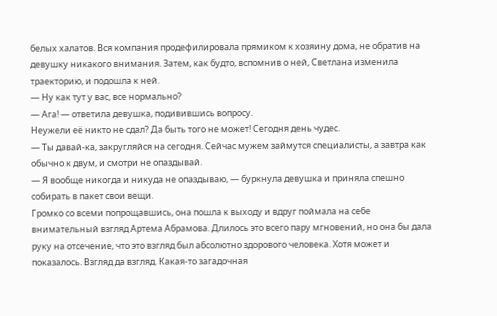белых халатов. Вся компания продефилировала прямиком к хозяину дома, не обратив на девушку никакого внимания. Затем, как будто, вспомнив о ней, Светлана изменила траекторию, и подошла к ней.
— Ну как тут у вас, все нормально?
— Ага! — ответила девушка, подивившись вопросу.
Неужели её никто не сдал? Да быть того не может! Сегодня день чудес.
— Ты давай-ка, закругляйся на сегодня. Сейчас мужем займутся специалисты, а завтра как обычно к двум, и смотри не опаздывай.
— Я вообще никогда и никуда не опаздываю, — буркнула девушка и приняла спешно собирать в пакет свои вещи.
Громко со всеми попрощавшись, она пошла к выходу и вдруг поймала на себе внимательный взгляд Артема Абрамова. Длилось это всего пару мгновений, но она бы дала руку на отсечение, что это взгляд был абсолютно здорового человека. Хотя может и показалось. Взгляд да взгляд. Какая-то загадочная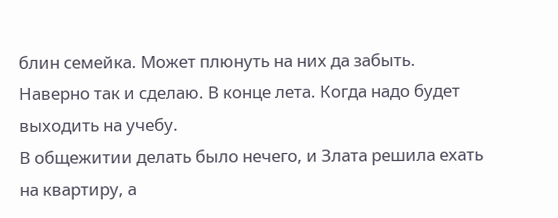блин семейка. Может плюнуть на них да забыть. Наверно так и сделаю. В конце лета. Когда надо будет выходить на учебу.
В общежитии делать было нечего, и Злата решила ехать на квартиру, а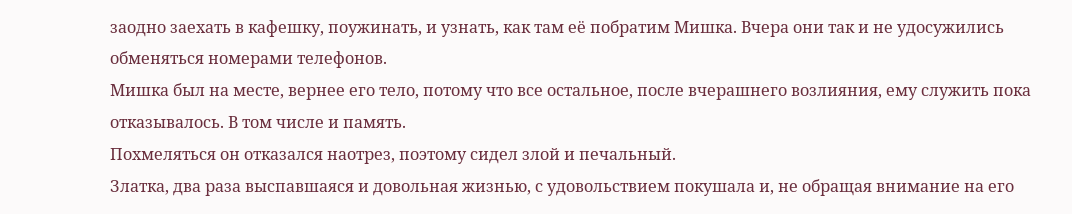заодно заехать в кафешку, поужинать, и узнать, как там её побратим Мишка. Вчера они так и не удосужились обменяться номерами телефонов.
Мишка был на месте, вернее его тело, потому что все остальное, после вчерашнего возлияния, ему служить пока отказывалось. В том числе и память.
Похмеляться он отказался наотрез, поэтому сидел злой и печальный.
Златка, два раза выспавшаяся и довольная жизнью, с удовольствием покушала и, не обращая внимание на его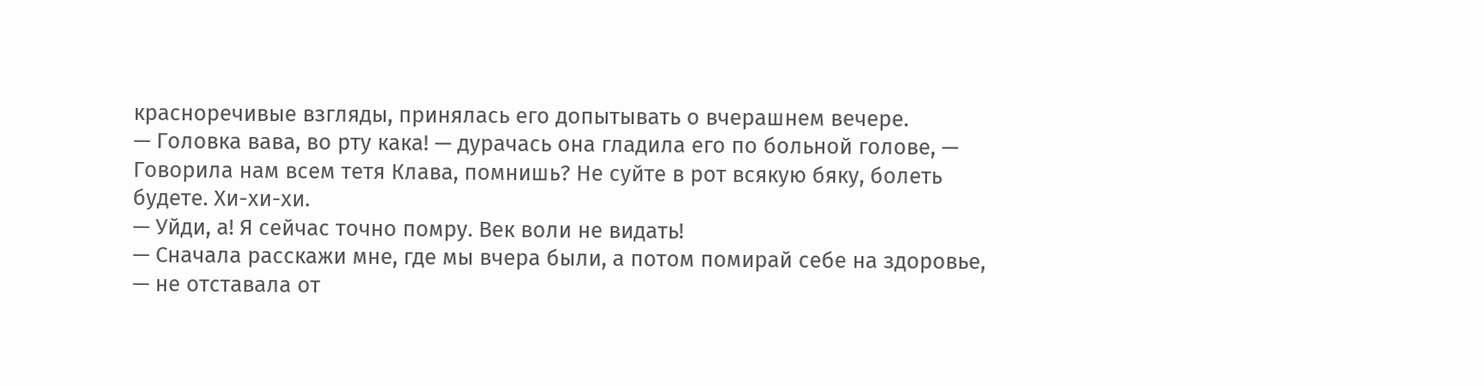красноречивые взгляды, принялась его допытывать о вчерашнем вечере.
— Головка вава, во рту кака! — дурачась она гладила его по больной голове, — Говорила нам всем тетя Клава, помнишь? Не суйте в рот всякую бяку, болеть будете. Хи-хи-хи.
— Уйди, а! Я сейчас точно помру. Век воли не видать!
— Сначала расскажи мне, где мы вчера были, а потом помирай себе на здоровье, — не отставала от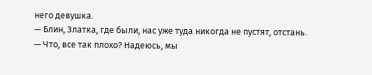него девушка.
— Блин, Златка, где были, нас уже туда никогда не пустят, отстань.
— Что, все так плохо? Надеюсь, мы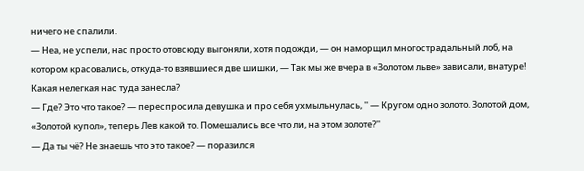ничего не спалили.
— Неа, не успели, нас просто отовсюду выгоняли, хотя подожди, — он наморщил многострадальный лоб, на котором красовались, откуда-то взявшиеся две шишки, — Так мы же вчера в «Золотом льве» зависали, внатуре! Какая нелегкая нас туда занесла?
— Где? Это что такое? — переспросила девушка и про себя ухмыльнулась, '' — Кругом одно золото. Золотой дом, «Золотой купол», теперь Лев какой то. Помешались все что ли, на этом золоте?''
— Да ты чё? Не знаешь что это такое? — поразился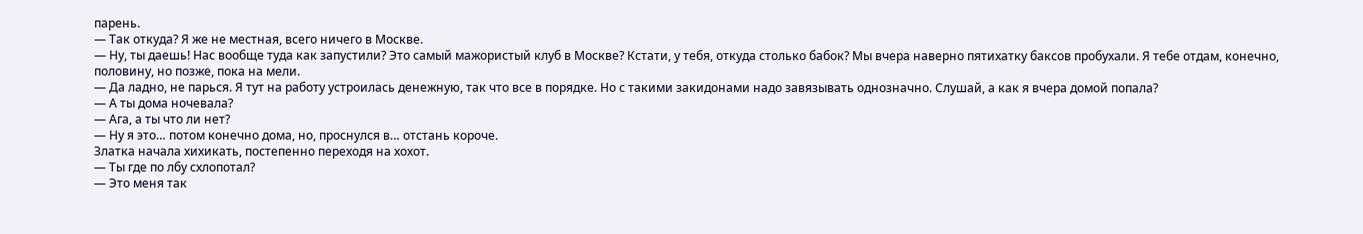парень.
— Так откуда? Я же не местная, всего ничего в Москве.
— Ну, ты даешь! Нас вообще туда как запустили? Это самый мажористый клуб в Москве? Кстати, у тебя, откуда столько бабок? Мы вчера наверно пятихатку баксов пробухали. Я тебе отдам, конечно, половину, но позже, пока на мели.
— Да ладно, не парься. Я тут на работу устроилась денежную, так что все в порядке. Но с такими закидонами надо завязывать однозначно. Слушай, а как я вчера домой попала?
— А ты дома ночевала?
— Ага, а ты что ли нет?
— Ну я это… потом конечно дома, но, проснулся в… отстань короче.
Златка начала хихикать, постепенно переходя на хохот.
— Ты где по лбу схлопотал?
— Это меня так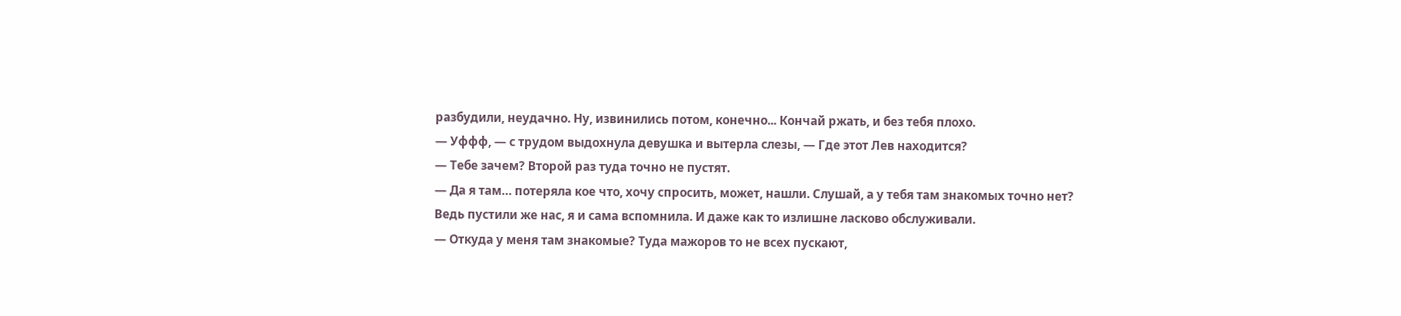разбудили, неудачно. Ну, извинились потом, конечно... Кончай ржать, и без тебя плохо.
— Уффф, — с трудом выдохнула девушка и вытерла слезы, — Где этот Лев находится?
— Тебе зачем? Второй раз туда точно не пустят.
— Да я там… потеряла кое что, хочу спросить, может, нашли. Слушай, а у тебя там знакомых точно нет? Ведь пустили же нас, я и сама вспомнила. И даже как то излишне ласково обслуживали.
— Откуда у меня там знакомые? Туда мажоров то не всех пускают,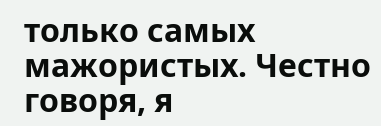только самых мажористых. Честно говоря, я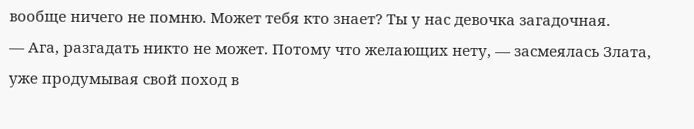вообще ничего не помню. Может тебя кто знает? Ты у нас девочка загадочная.
— Ага, разгадать никто не может. Потому что желающих нету, — засмеялась Злата, уже продумывая свой поход в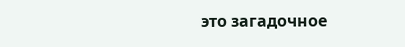это загадочное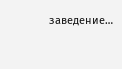заведение…